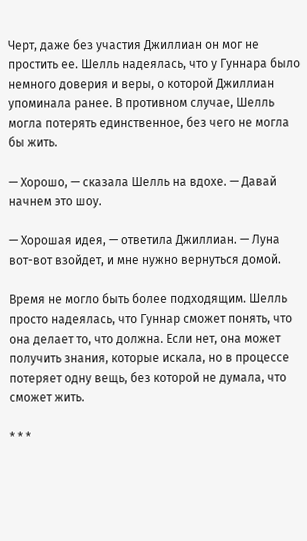Черт, даже без участия Джиллиан он мог не простить ее. Шелль надеялась, что у Гуннара было немного доверия и веры, о которой Джиллиан упоминала ранее. В противном случае, Шелль могла потерять единственное, без чего не могла бы жить.

— Хорошо, — сказала Шелль на вдохе. — Давай начнем это шоу.

— Хорошая идея, — ответила Джиллиан. — Луна вот-вот взойдет, и мне нужно вернуться домой.

Время не могло быть более подходящим. Шелль просто надеялась, что Гуннар сможет понять, что она делает то, что должна. Если нет, она может получить знания, которые искала, но в процессе потеряет одну вещь, без которой не думала, что сможет жить.

* * *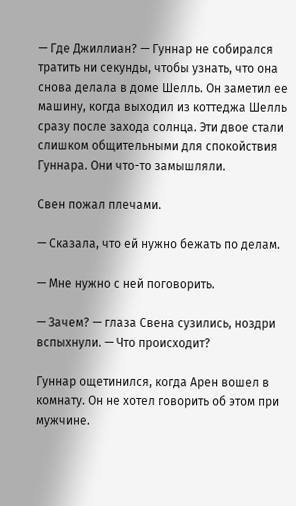— Где Джиллиан? — Гуннар не собирался тратить ни секунды, чтобы узнать, что она снова делала в доме Шелль. Он заметил ее машину, когда выходил из коттеджа Шелль сразу после захода солнца. Эти двое стали слишком общительными для спокойствия Гуннара. Они что-то замышляли.

Свен пожал плечами.

— Сказала, что ей нужно бежать по делам.

— Мне нужно с ней поговорить.

— Зачем? — глаза Свена сузились, ноздри вспыхнули. — Что происходит?

Гуннар ощетинился, когда Арен вошел в комнату. Он не хотел говорить об этом при мужчине.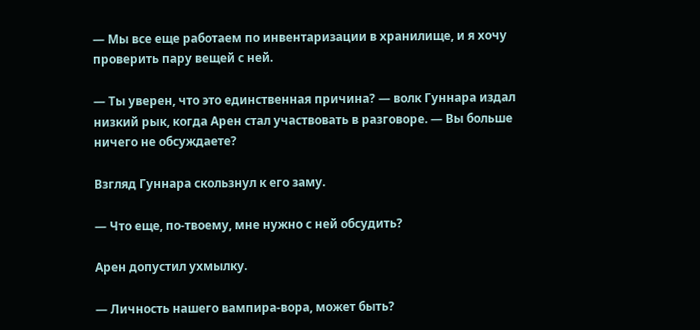— Мы все еще работаем по инвентаризации в хранилище, и я хочу проверить пару вещей с ней.

— Ты уверен, что это единственная причина? — волк Гуннара издал низкий рык, когда Арен стал участвовать в разговоре. — Вы больше ничего не обсуждаете?

Взгляд Гуннара скользнул к его заму.

— Что еще, по-твоему, мне нужно с ней обсудить?

Арен допустил ухмылку.

— Личность нашего вампира-вора, может быть?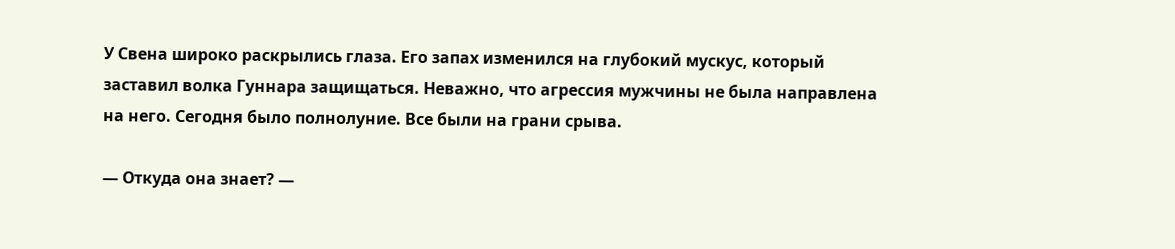У Свена широко раскрылись глаза. Его запах изменился на глубокий мускус, который заставил волка Гуннара защищаться. Неважно, что агрессия мужчины не была направлена на него. Сегодня было полнолуние. Все были на грани срыва.

— Откуда она знает? —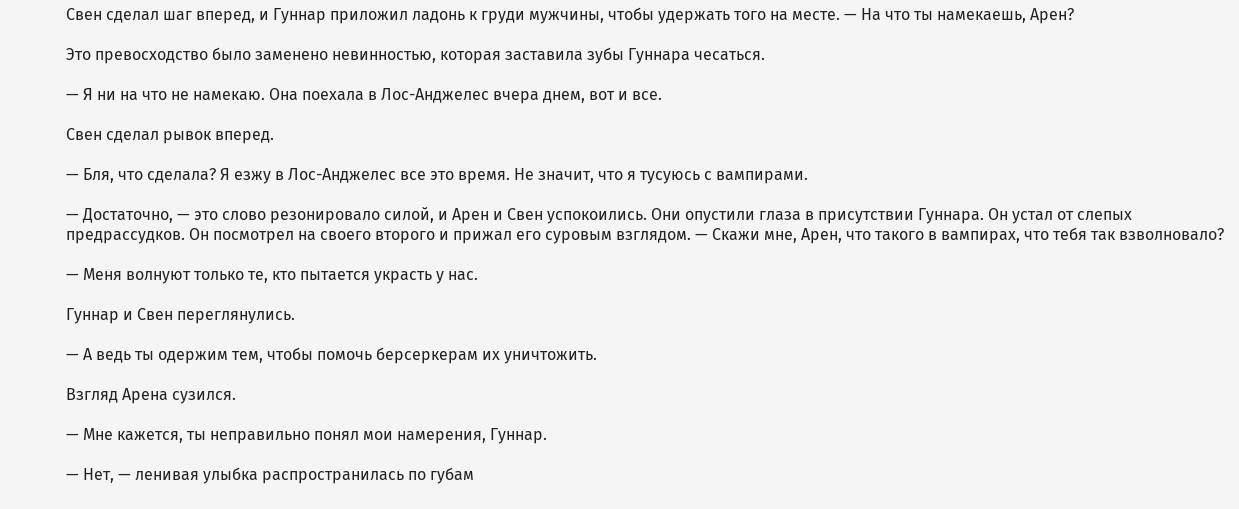Свен сделал шаг вперед, и Гуннар приложил ладонь к груди мужчины, чтобы удержать того на месте. — На что ты намекаешь, Арен?

Это превосходство было заменено невинностью, которая заставила зубы Гуннара чесаться.

— Я ни на что не намекаю. Она поехала в Лос-Анджелес вчера днем, вот и все.

Свен сделал рывок вперед.

— Бля, что сделала? Я езжу в Лос-Анджелес все это время. Не значит, что я тусуюсь с вампирами.

— Достаточно, — это слово резонировало силой, и Арен и Свен успокоились. Они опустили глаза в присутствии Гуннара. Он устал от слепых предрассудков. Он посмотрел на своего второго и прижал его суровым взглядом. — Скажи мне, Арен, что такого в вампирах, что тебя так взволновало?

— Меня волнуют только те, кто пытается украсть у нас.

Гуннар и Свен переглянулись.

— А ведь ты одержим тем, чтобы помочь берсеркерам их уничтожить.

Взгляд Арена сузился.

— Мне кажется, ты неправильно понял мои намерения, Гуннар.

— Нет, — ленивая улыбка распространилась по губам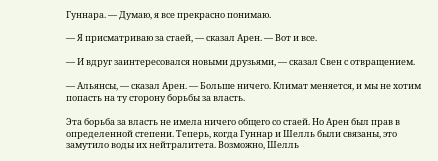Гуннара. — Думаю, я все прекрасно понимаю.

— Я присматриваю за стаей, — сказал Арен. — Вот и все.

— И вдруг заинтересовался новыми друзьями, — сказал Свен с отвращением.

— Альянсы, — сказал Арен. — Больше ничего. Климат меняется, и мы не хотим попасть на ту сторону борьбы за власть.

Эта борьба за власть не имела ничего общего со стаей. Но Арен был прав в определенной степени. Теперь, когда Гуннар и Шелль были связаны, это замутило воды их нейтралитета. Возможно, Шелль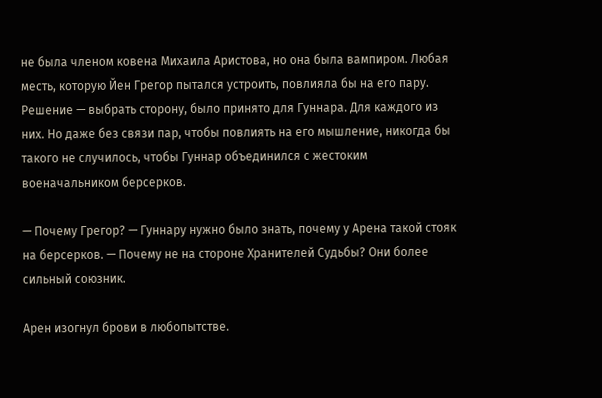не была членом ковена Михаила Аристова, но она была вампиром. Любая месть, которую Йен Грегор пытался устроить, повлияла бы на его пару. Решение — выбрать сторону, было принято для Гуннара. Для каждого из них. Но даже без связи пар, чтобы повлиять на его мышление, никогда бы такого не случилось, чтобы Гуннар объединился с жестоким военачальником берсерков.

— Почему Грегор? — Гуннару нужно было знать, почему у Арена такой стояк на берсерков. — Почему не на стороне Хранителей Судьбы? Они более сильный союзник.

Арен изогнул брови в любопытстве.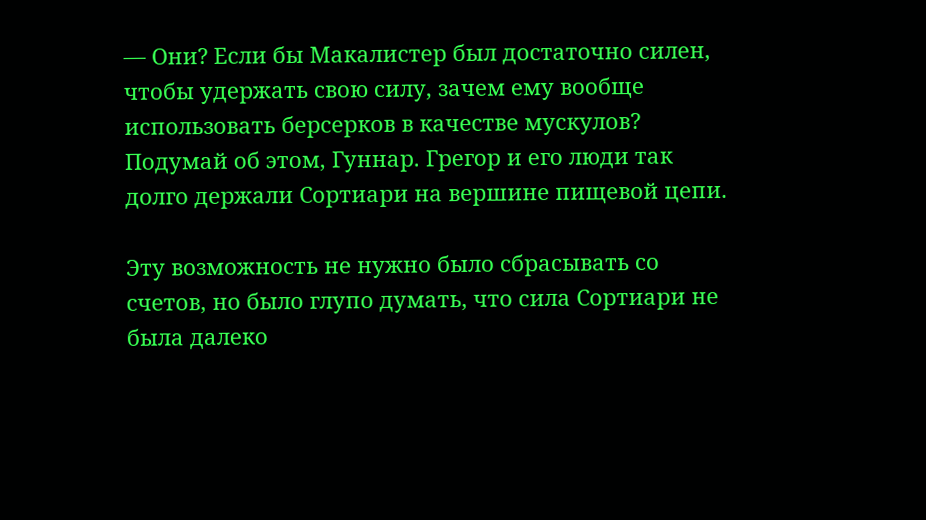— Они? Если бы Макалистер был достаточно силен, чтобы удержать свою силу, зачем ему вообще использовать берсерков в качестве мускулов? Подумай об этом, Гуннар. Грегор и его люди так долго держали Сортиари на вершине пищевой цепи.

Эту возможность не нужно было сбрасывать со счетов, но было глупо думать, что сила Сортиари не была далеко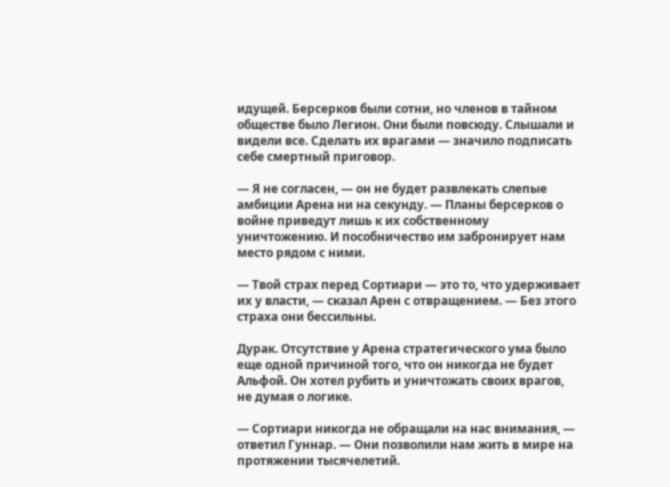идущей. Берсерков были сотни, но членов в тайном обществе было Легион. Они были повсюду. Слышали и видели все. Сделать их врагами — значило подписать себе смертный приговор.

— Я не согласен, — он не будет развлекать слепые амбиции Арена ни на секунду. — Планы берсерков о войне приведут лишь к их собственному уничтожению. И пособничество им забронирует нам место рядом с ними.

— Твой страх перед Сортиари — это то, что удерживает их у власти, — сказал Арен с отвращением. — Без этого страха они бессильны.

Дурак. Отсутствие у Арена стратегического ума было еще одной причиной того, что он никогда не будет Альфой. Он хотел рубить и уничтожать своих врагов, не думая о логике.

— Сортиари никогда не обращали на нас внимания, — ответил Гуннар. — Они позволили нам жить в мире на протяжении тысячелетий.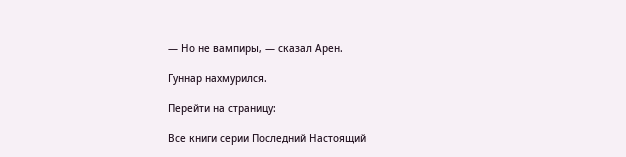— Но не вампиры, — сказал Арен.

Гуннар нахмурился.

Перейти на страницу:

Все книги серии Последний Настоящий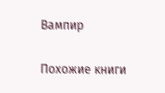Вампир

Похожие книги